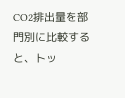CO2排出量を部門別に比較すると、トッ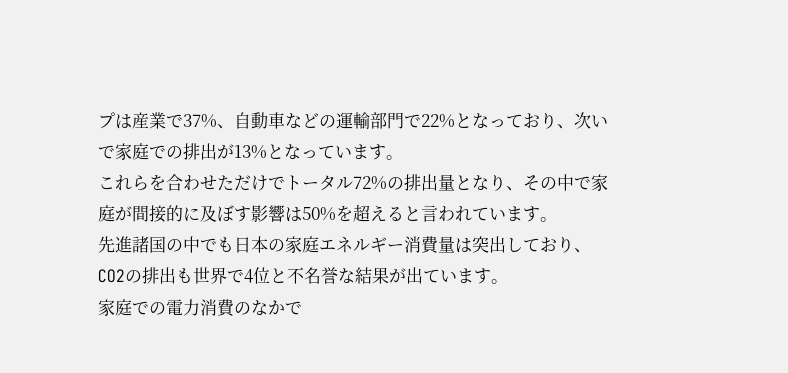プは産業で37%、自動車などの運輸部門で22%となっており、次いで家庭での排出が13%となっています。
これらを合わせただけでトータル72%の排出量となり、その中で家庭が間接的に及ぼす影響は50%を超えると言われています。
先進諸国の中でも日本の家庭エネルギー消費量は突出しており、CO2の排出も世界で4位と不名誉な結果が出ています。
家庭での電力消費のなかで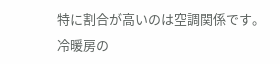特に割合が高いのは空調関係です。
冷暖房の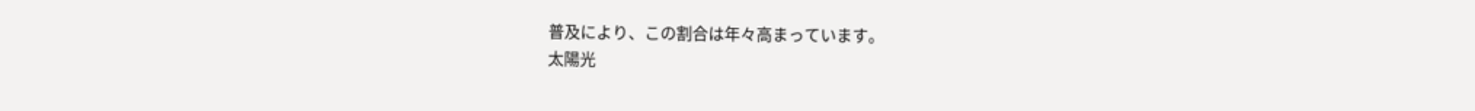普及により、この割合は年々高まっています。
太陽光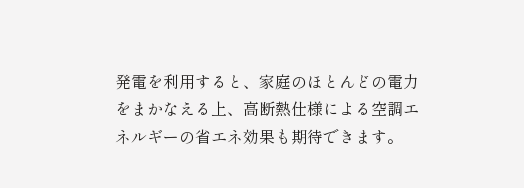発電を利用すると、家庭のほとんどの電力をまかなえる上、高断熱仕様による空調エネルギーの省エネ効果も期待できます。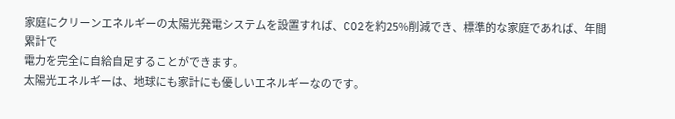家庭にクリーンエネルギーの太陽光発電システムを設置すれば、CO2を約25%削減でき、標準的な家庭であれば、年間累計で
電力を完全に自給自足することができます。
太陽光エネルギーは、地球にも家計にも優しいエネルギーなのです。